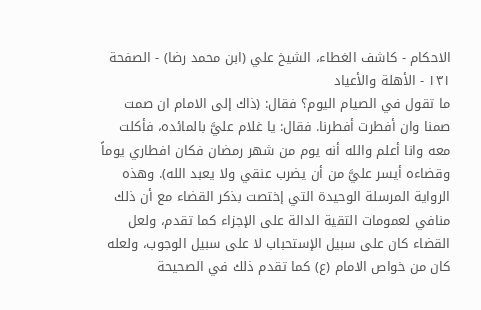الاحكام - كاشف الغطاء، الشيخ علي (ابن محمد رضا) - الصفحة ١٣١ - الأهلة والأعياد
ما تقول في الصيام اليوم؟ فقال: (ذاك إلى الامام ان صمت صمنا وان أفطرت أفطرنا. فقال: يا غلام عليَّ بالمائده، فأكلت معه وانا أعلم والله أنه يوم من شهر رمضان فكان افطاري يوماً وقضاءه أيسر عليَّ من أن يضرب عنقي ولا يعبد الله). وهذه الرواية المرسلة الوحيدة التي إختصت بذكر القضاء مع أن ذلك منافي لعمومات التقية الدالة على الإجزاء كما تقدم، ولعل القضاء كان على سبيل الإستحباب لا على سبيل الوجوب، ولعله كان من خواص الامام (ع) كما تقدم ذلك في الصحيحة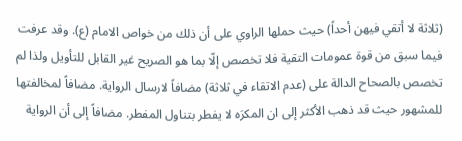(ثلاثة لا أتقي فيهن أحداً) حيث حملها الراوي على أن ذلك من خواص الامام (ع). وقد عرفت فيما سبق من قوة عمومات التقية فلا تخصص إلّا بما هو الصريح غير القابل للتأويل ولذا لم تخصص بالصحاح الدالة على (عدم الاتقاء في ثلاثة) مضافاً لارسال الرواية. مضافاً لمخالفتها للمشهور حيث قد ذهب الأكثر إلى ان المكرَه لا يفطر بتناول المفطر. مضافاً إلى أن الرواية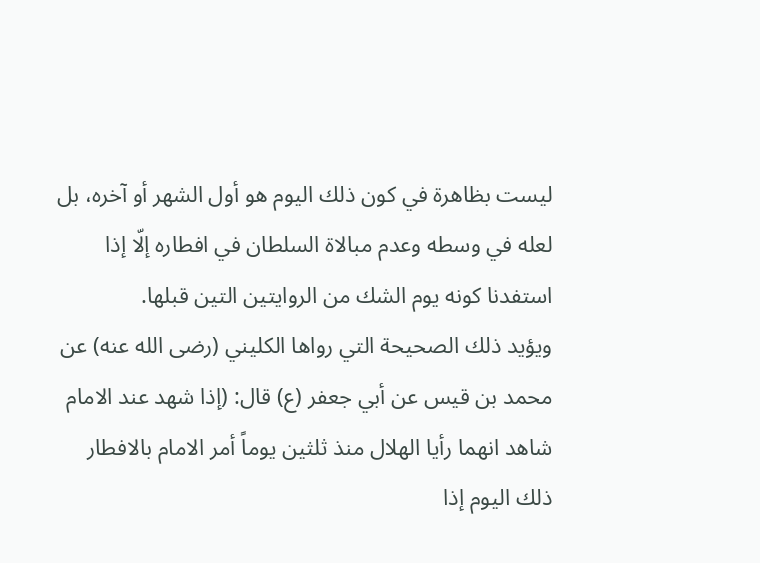ليست بظاهرة في كون ذلك اليوم هو أول الشهر أو آخره، بل لعله في وسطه وعدم مبالاة السلطان في افطاره إلّا إذا استفدنا كونه يوم الشك من الروايتين التين قبلها.
ويؤيد ذلك الصحيحة التي رواها الكليني (رضى الله عنه) عن محمد بن قيس عن أبي جعفر (ع) قال: (إذا شهد عند الامام شاهد انهما رأيا الهلال منذ ثلثين يوماً أمر الامام بالافطار ذلك اليوم إذا